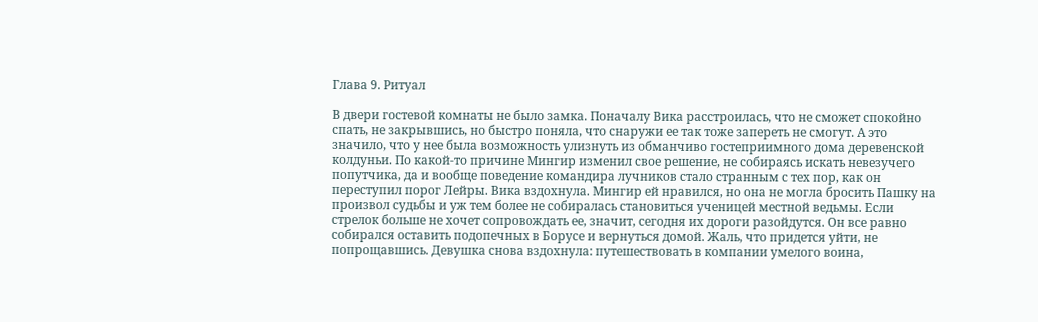Глава 9. Ритуал

В двери гостевой комнаты не было замка. Поначалу Вика расстроилась, что не сможет спокойно спать, не закрывшись, но быстро поняла, что снаружи ее так тоже запереть не смогут. А это значило, что у нее была возможность улизнуть из обманчиво гостеприимного дома деревенской колдуньи. По какой-то причине Мингир изменил свое решение, не собираясь искать невезучего попутчика, да и вообще поведение командира лучников стало странным с тех пор, как он переступил порог Лейры. Вика вздохнула. Мингир ей нравился, но она не могла бросить Пашку на произвол судьбы и уж тем более не собиралась становиться ученицей местной ведьмы. Если стрелок больше не хочет сопровождать ее, значит, сегодня их дороги разойдутся. Он все равно собирался оставить подопечных в Борусе и вернуться домой. Жаль, что придется уйти, не попрощавшись. Девушка снова вздохнула: путешествовать в компании умелого воина,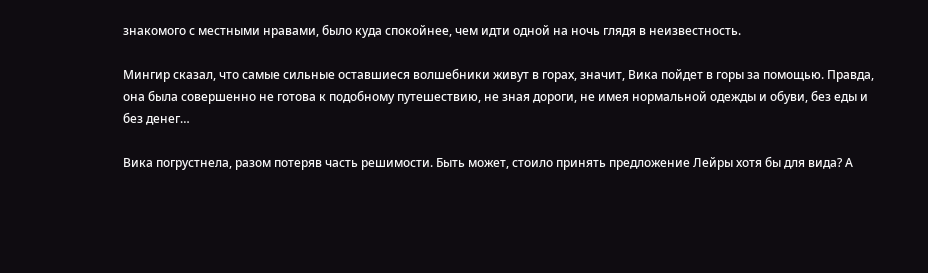знакомого с местными нравами, было куда спокойнее, чем идти одной на ночь глядя в неизвестность.

Мингир сказал, что самые сильные оставшиеся волшебники живут в горах, значит, Вика пойдет в горы за помощью. Правда, она была совершенно не готова к подобному путешествию, не зная дороги, не имея нормальной одежды и обуви, без еды и без денег…

Вика погрустнела, разом потеряв часть решимости. Быть может, стоило принять предложение Лейры хотя бы для вида? А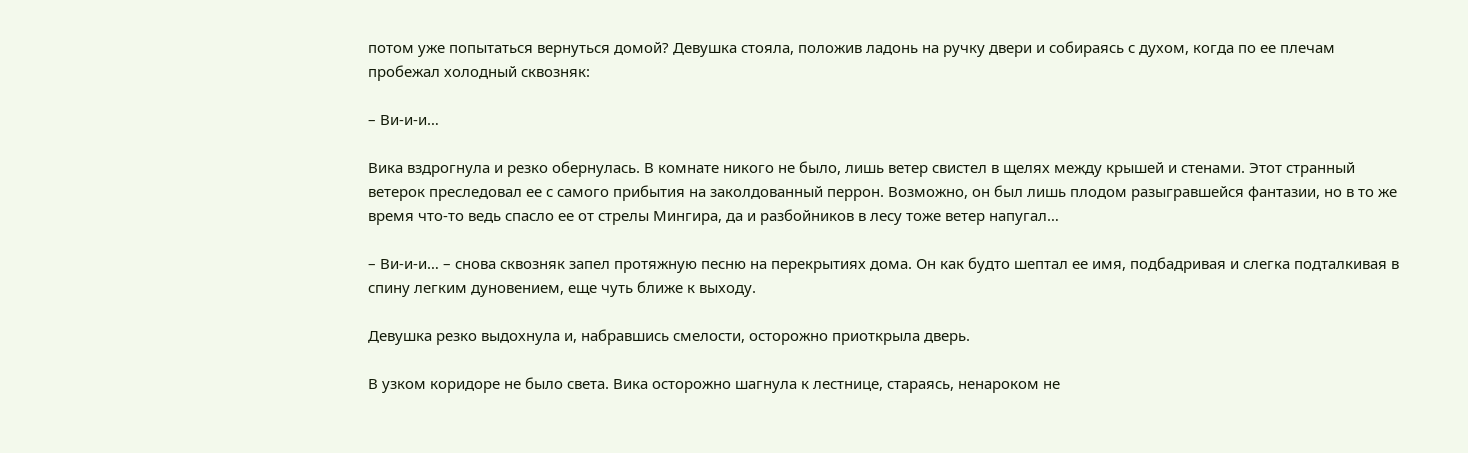потом уже попытаться вернуться домой? Девушка стояла, положив ладонь на ручку двери и собираясь с духом, когда по ее плечам пробежал холодный сквозняк:

– Ви-и-и…

Вика вздрогнула и резко обернулась. В комнате никого не было, лишь ветер свистел в щелях между крышей и стенами. Этот странный ветерок преследовал ее с самого прибытия на заколдованный перрон. Возможно, он был лишь плодом разыгравшейся фантазии, но в то же время что-то ведь спасло ее от стрелы Мингира, да и разбойников в лесу тоже ветер напугал…

– Ви-и-и… – снова сквозняк запел протяжную песню на перекрытиях дома. Он как будто шептал ее имя, подбадривая и слегка подталкивая в спину легким дуновением, еще чуть ближе к выходу.

Девушка резко выдохнула и, набравшись смелости, осторожно приоткрыла дверь.

В узком коридоре не было света. Вика осторожно шагнула к лестнице, стараясь, ненароком не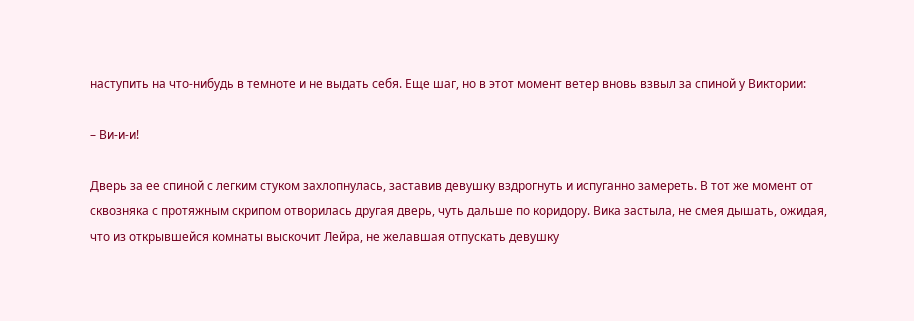наступить на что-нибудь в темноте и не выдать себя. Еще шаг, но в этот момент ветер вновь взвыл за спиной у Виктории:

– Ви-и-и!

Дверь за ее спиной с легким стуком захлопнулась, заставив девушку вздрогнуть и испуганно замереть. В тот же момент от сквозняка с протяжным скрипом отворилась другая дверь, чуть дальше по коридору. Вика застыла, не смея дышать, ожидая, что из открывшейся комнаты выскочит Лейра, не желавшая отпускать девушку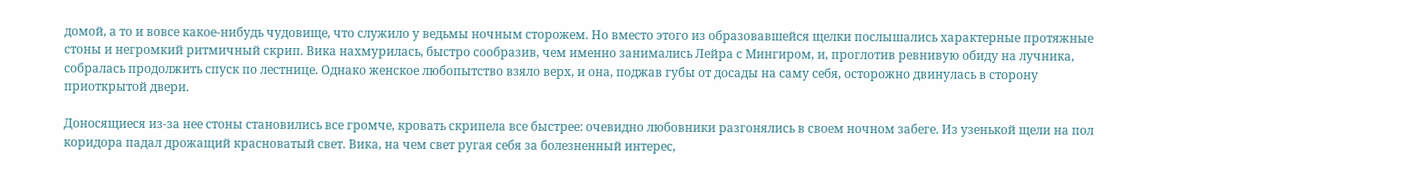домой, а то и вовсе какое-нибудь чудовище, что служило у ведьмы ночным сторожем. Но вместо этого из образовавшейся щелки послышались характерные протяжные стоны и негромкий ритмичный скрип. Вика нахмурилась, быстро сообразив, чем именно занимались Лейра с Мингиром, и, проглотив ревнивую обиду на лучника, собралась продолжить спуск по лестнице. Однако женское любопытство взяло верх, и она, поджав губы от досады на саму себя, осторожно двинулась в сторону приоткрытой двери.

Доносящиеся из-за нее стоны становились все громче, кровать скрипела все быстрее: очевидно любовники разгонялись в своем ночном забеге. Из узенькой щели на пол коридора падал дрожащий красноватый свет. Вика, на чем свет ругая себя за болезненный интерес,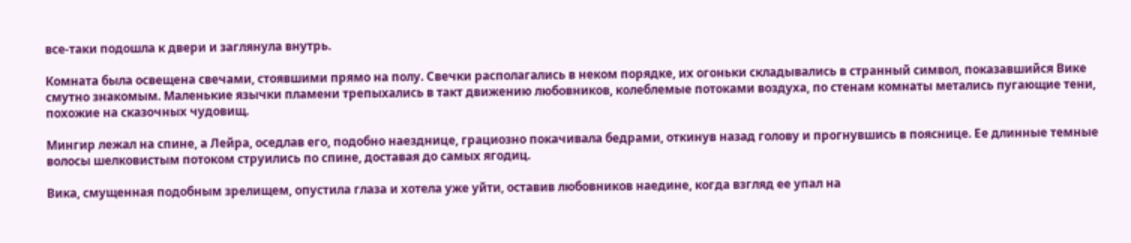все-таки подошла к двери и заглянула внутрь.

Комната была освещена свечами, стоявшими прямо на полу. Свечки располагались в неком порядке, их огоньки складывались в странный символ, показавшийся Вике смутно знакомым. Маленькие язычки пламени трепыхались в такт движению любовников, колеблемые потоками воздуха, по стенам комнаты метались пугающие тени, похожие на сказочных чудовищ.

Мингир лежал на спине, а Лейра, оседлав его, подобно наезднице, грациозно покачивала бедрами, откинув назад голову и прогнувшись в пояснице. Ее длинные темные волосы шелковистым потоком струились по спине, доставая до самых ягодиц.

Вика, смущенная подобным зрелищем, опустила глаза и хотела уже уйти, оставив любовников наедине, когда взгляд ее упал на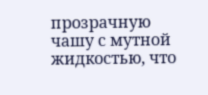прозрачную чашу с мутной жидкостью, что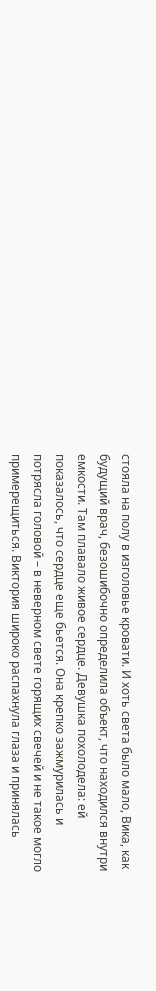стояла на полу в изголовье кровати. И хоть света было мало, Вика, как будущий врач, безошибочно определила объект, что находился внутри емкости. Там плавало живое сердце. Девушка похолодела: ей показалось, что сердце еще бьется. Она крепко зажмурилась и потрясла головой – в неверном свете горящих свечей и не такое могло примерещиться. Виктория широко распахнула глаза и принялась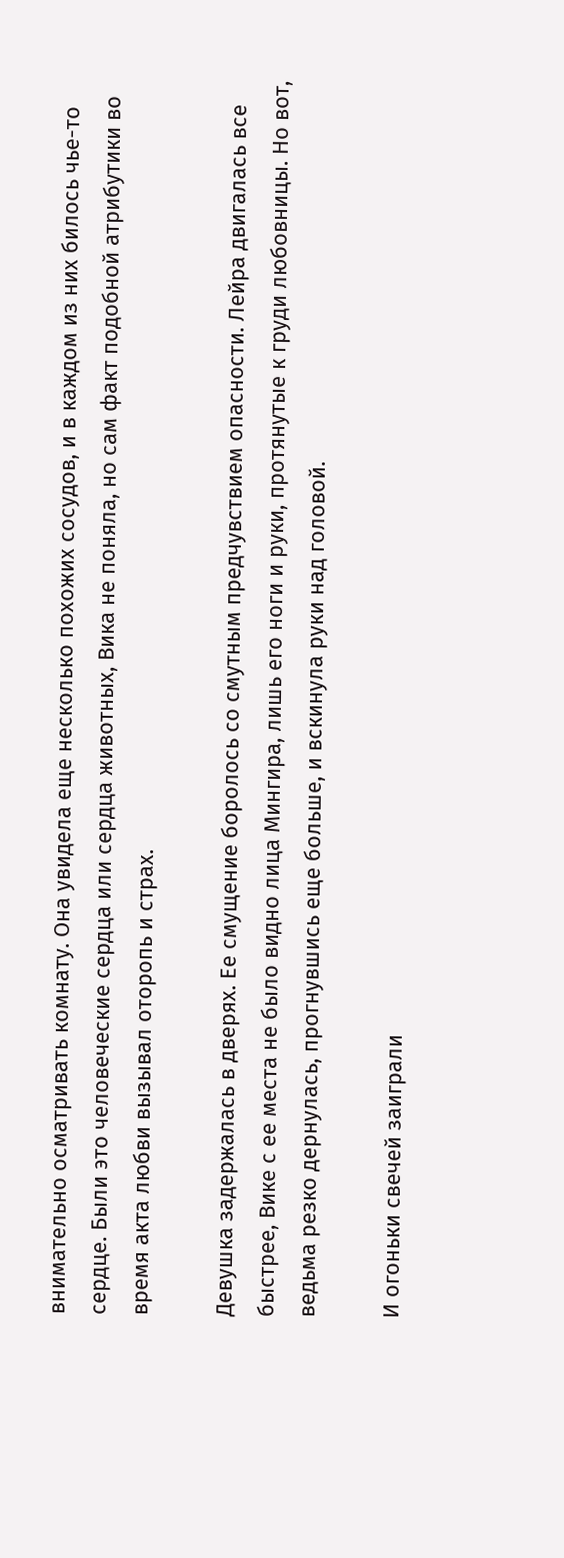внимательно осматривать комнату. Она увидела еще несколько похожих сосудов, и в каждом из них билось чье-то сердце. Были это человеческие сердца или сердца животных, Вика не поняла, но сам факт подобной атрибутики во время акта любви вызывал оторопь и страх.

Девушка задержалась в дверях. Ее смущение боролось со смутным предчувствием опасности. Лейра двигалась все быстрее, Вике с ее места не было видно лица Мингира, лишь его ноги и руки, протянутые к груди любовницы. Но вот, ведьма резко дернулась, прогнувшись еще больше, и вскинула руки над головой.

И огоньки свечей заиграли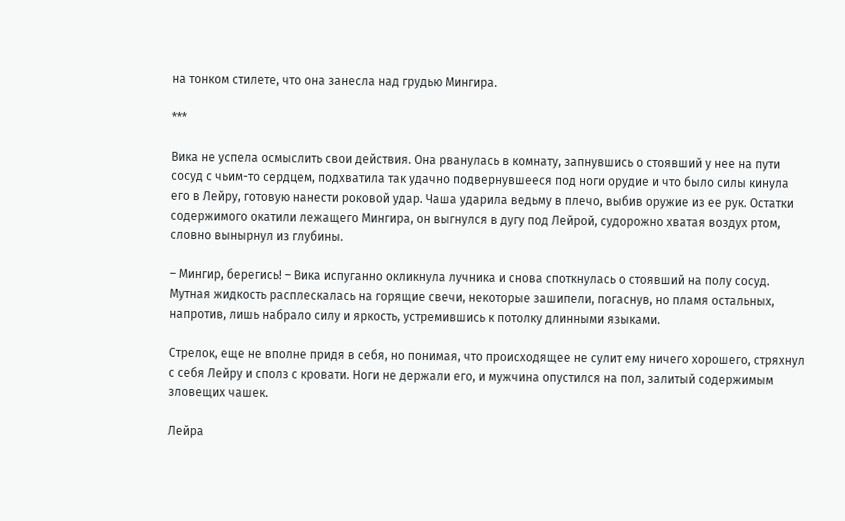на тонком стилете, что она занесла над грудью Мингира.

***

Вика не успела осмыслить свои действия. Она рванулась в комнату, запнувшись о стоявший у нее на пути сосуд с чьим-то сердцем, подхватила так удачно подвернувшееся под ноги орудие и что было силы кинула его в Лейру, готовую нанести роковой удар. Чаша ударила ведьму в плечо, выбив оружие из ее рук. Остатки содержимого окатили лежащего Мингира, он выгнулся в дугу под Лейрой, судорожно хватая воздух ртом, словно вынырнул из глубины.

– Мингир, берегись! – Вика испуганно окликнула лучника и снова споткнулась о стоявший на полу сосуд. Мутная жидкость расплескалась на горящие свечи, некоторые зашипели, погаснув, но пламя остальных, напротив, лишь набрало силу и яркость, устремившись к потолку длинными языками.

Стрелок, еще не вполне придя в себя, но понимая, что происходящее не сулит ему ничего хорошего, стряхнул с себя Лейру и сполз с кровати. Ноги не держали его, и мужчина опустился на пол, залитый содержимым зловещих чашек.

Лейра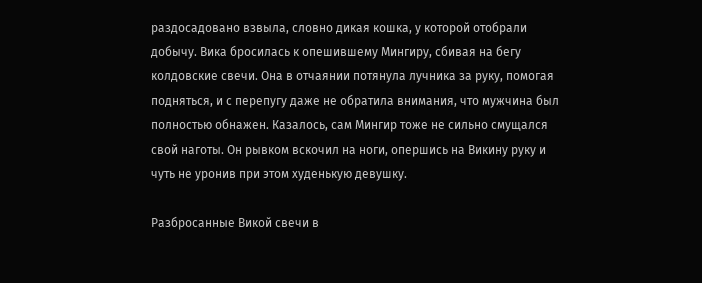раздосадовано взвыла, словно дикая кошка, у которой отобрали добычу. Вика бросилась к опешившему Мингиру, сбивая на бегу колдовские свечи. Она в отчаянии потянула лучника за руку, помогая подняться, и с перепугу даже не обратила внимания, что мужчина был полностью обнажен. Казалось, сам Мингир тоже не сильно смущался свой наготы. Он рывком вскочил на ноги, опершись на Викину руку и чуть не уронив при этом худенькую девушку.

Разбросанные Викой свечи в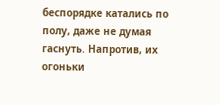беспорядке катались по полу, даже не думая гаснуть. Напротив, их огоньки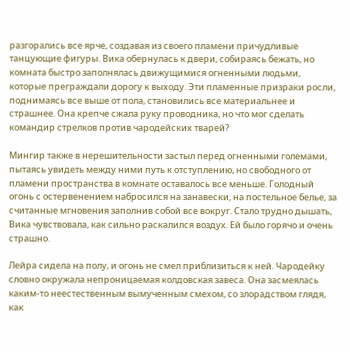разгорались все ярче, создавая из своего пламени причудливые танцующие фигуры. Вика обернулась к двери, собираясь бежать, но комната быстро заполнялась движущимися огненными людьми, которые преграждали дорогу к выходу. Эти пламенные призраки росли, поднимаясь все выше от пола, становились все материальнее и страшнее. Она крепче сжала руку проводника, но что мог сделать командир стрелков против чародейских тварей?

Мингир также в нерешительности застыл перед огненными големами, пытаясь увидеть между ними путь к отступлению, но свободного от пламени пространства в комнате оставалось все меньше. Голодный огонь с остервенением набросился на занавески, на постельное белье, за считанные мгновения заполнив собой все вокруг. Стало трудно дышать, Вика чувствовала, как сильно раскалился воздух. Ей было горячо и очень страшно.

Лейра сидела на полу, и огонь не смел приблизиться к ней. Чародейку словно окружала непроницаемая колдовская завеса. Она засмеялась каким-то неестественным вымученным смехом, со злорадством глядя, как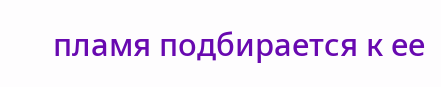пламя подбирается к ее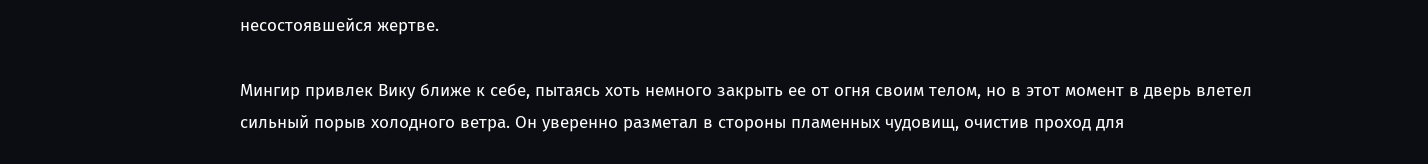несостоявшейся жертве.

Мингир привлек Вику ближе к себе, пытаясь хоть немного закрыть ее от огня своим телом, но в этот момент в дверь влетел сильный порыв холодного ветра. Он уверенно разметал в стороны пламенных чудовищ, очистив проход для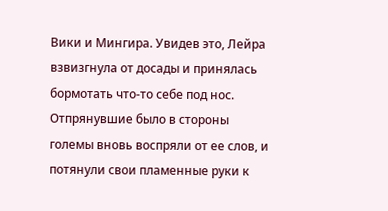Вики и Мингира. Увидев это, Лейра взвизгнула от досады и принялась бормотать что-то себе под нос. Отпрянувшие было в стороны големы вновь воспряли от ее слов, и потянули свои пламенные руки к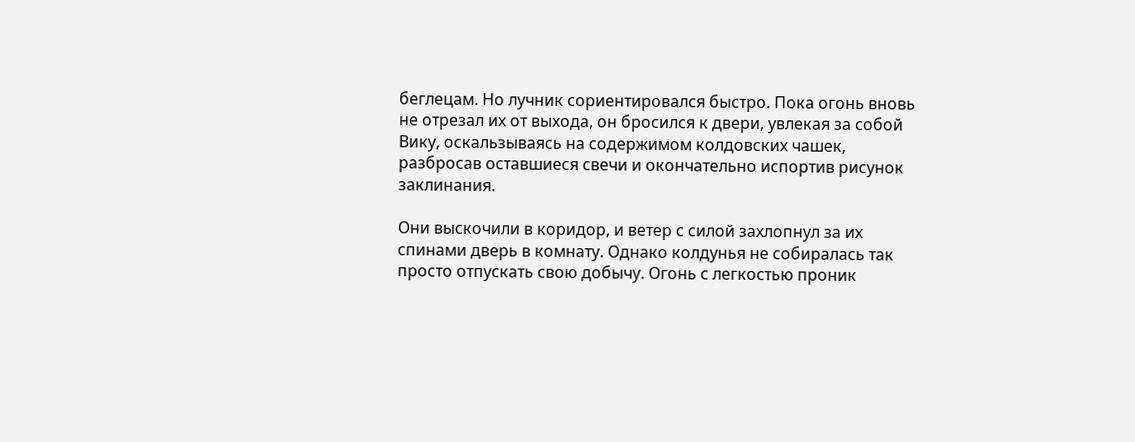беглецам. Но лучник сориентировался быстро. Пока огонь вновь не отрезал их от выхода, он бросился к двери, увлекая за собой Вику, оскальзываясь на содержимом колдовских чашек, разбросав оставшиеся свечи и окончательно испортив рисунок заклинания.

Они выскочили в коридор, и ветер с силой захлопнул за их спинами дверь в комнату. Однако колдунья не собиралась так просто отпускать свою добычу. Огонь с легкостью проник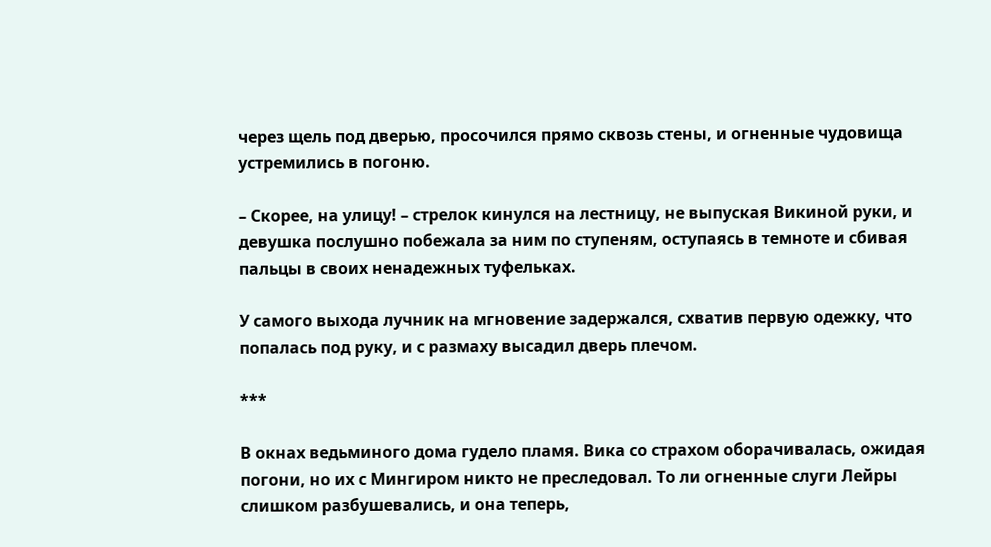через щель под дверью, просочился прямо сквозь стены, и огненные чудовища устремились в погоню.

– Скорее, на улицу! – стрелок кинулся на лестницу, не выпуская Викиной руки, и девушка послушно побежала за ним по ступеням, оступаясь в темноте и сбивая пальцы в своих ненадежных туфельках.

У самого выхода лучник на мгновение задержался, схватив первую одежку, что попалась под руку, и с размаху высадил дверь плечом.

***

В окнах ведьминого дома гудело пламя. Вика со страхом оборачивалась, ожидая погони, но их с Мингиром никто не преследовал. То ли огненные слуги Лейры слишком разбушевались, и она теперь,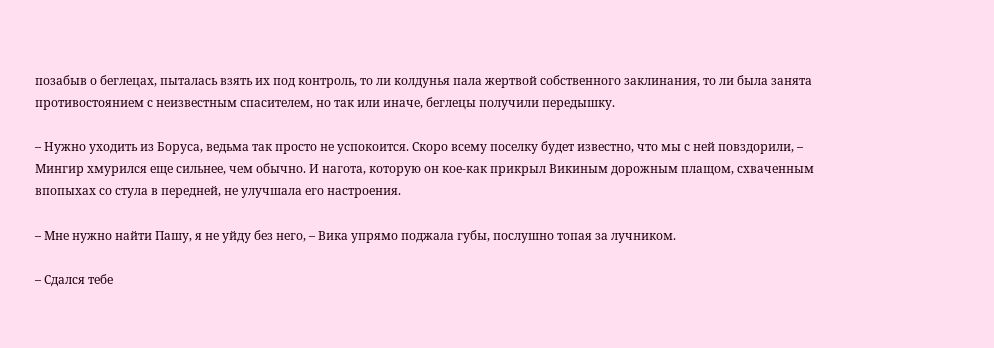позабыв о беглецах, пыталась взять их под контроль, то ли колдунья пала жертвой собственного заклинания, то ли была занята противостоянием с неизвестным спасителем, но так или иначе, беглецы получили передышку.

– Нужно уходить из Боруса, ведьма так просто не успокоится. Скоро всему поселку будет известно, что мы с ней повздорили, – Мингир хмурился еще сильнее, чем обычно. И нагота, которую он кое-как прикрыл Викиным дорожным плащом, схваченным впопыхах со стула в передней, не улучшала его настроения.

– Мне нужно найти Пашу, я не уйду без него, – Вика упрямо поджала губы, послушно топая за лучником.

– Сдался тебе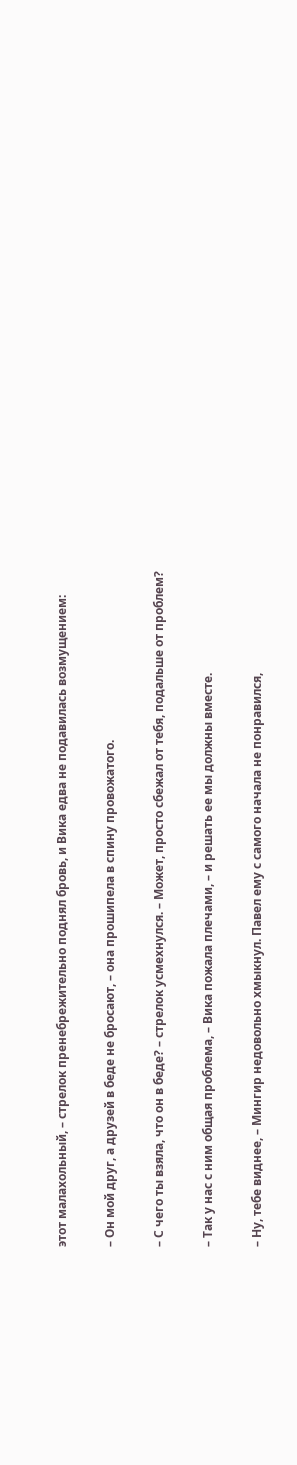этот малахольный, – стрелок пренебрежительно поднял бровь, и Вика едва не подавилась возмущением:

– Он мой друг, а друзей в беде не бросают, – она прошипела в спину провожатого.

– С чего ты взяла, что он в беде? – стрелок усмехнулся. – Может, просто сбежал от тебя, подальше от проблем?

– Так у нас с ним общая проблема, – Вика пожала плечами, – и решать ее мы должны вместе.

– Ну, тебе виднее, – Мингир недовольно хмыкнул. Павел ему с самого начала не понравился,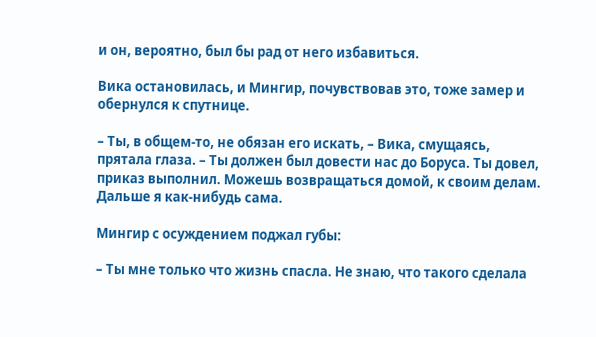и он, вероятно, был бы рад от него избавиться.

Вика остановилась, и Мингир, почувствовав это, тоже замер и обернулся к спутнице.

– Ты, в общем-то, не обязан его искать, – Вика, смущаясь, прятала глаза. – Ты должен был довести нас до Боруса. Ты довел, приказ выполнил. Можешь возвращаться домой, к своим делам. Дальше я как-нибудь сама.

Мингир с осуждением поджал губы:

– Ты мне только что жизнь спасла. Не знаю, что такого сделала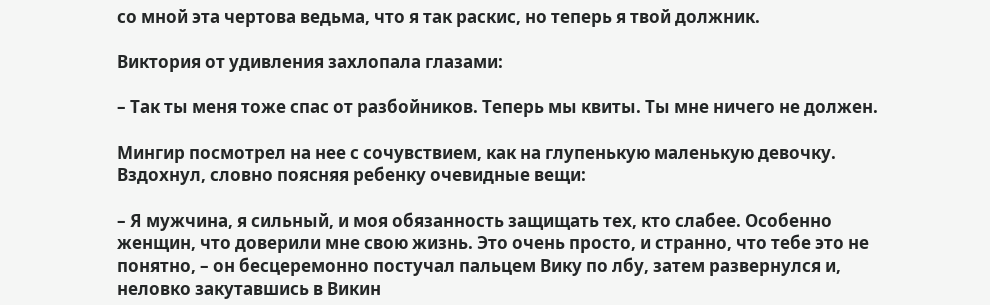со мной эта чертова ведьма, что я так раскис, но теперь я твой должник.

Виктория от удивления захлопала глазами:

– Так ты меня тоже спас от разбойников. Теперь мы квиты. Ты мне ничего не должен.

Мингир посмотрел на нее с сочувствием, как на глупенькую маленькую девочку. Вздохнул, словно поясняя ребенку очевидные вещи:

– Я мужчина, я сильный, и моя обязанность защищать тех, кто слабее. Особенно женщин, что доверили мне свою жизнь. Это очень просто, и странно, что тебе это не понятно, – он бесцеремонно постучал пальцем Вику по лбу, затем развернулся и, неловко закутавшись в Викин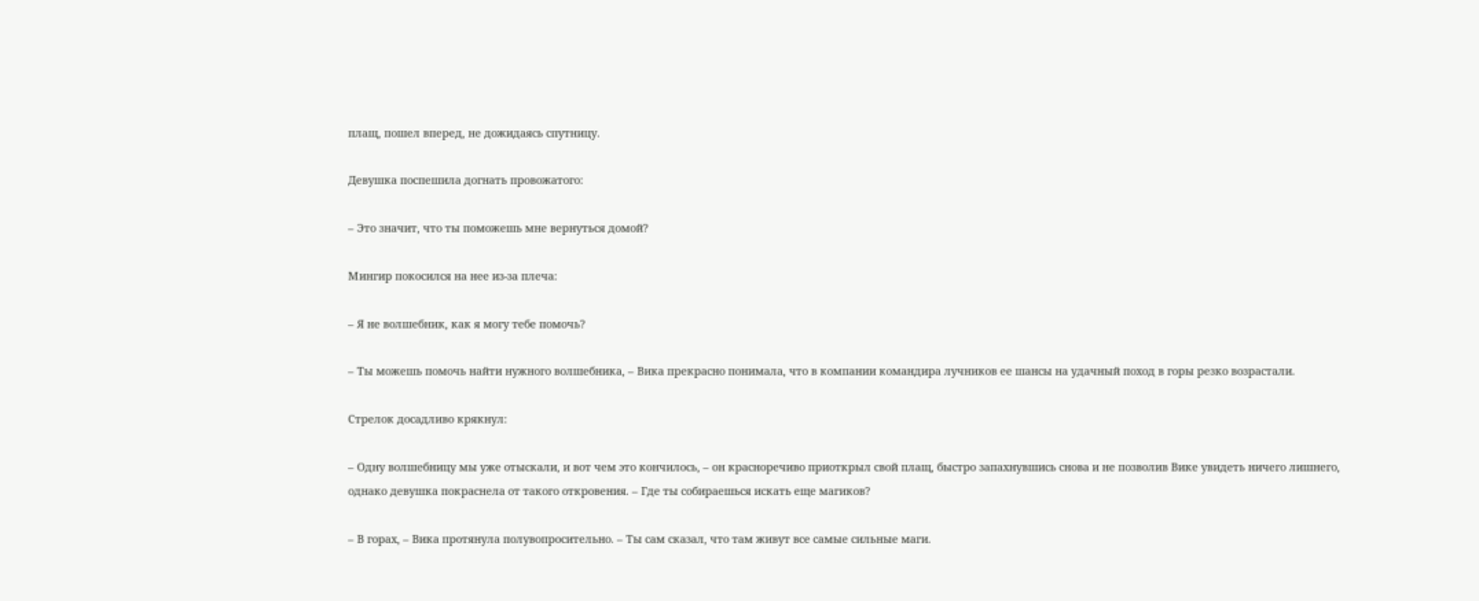плащ, пошел вперед, не дожидаясь спутницу.

Девушка поспешила догнать провожатого:

– Это значит, что ты поможешь мне вернуться домой?

Мингир покосился на нее из-за плеча:

– Я не волшебник, как я могу тебе помочь?

– Ты можешь помочь найти нужного волшебника, – Вика прекрасно понимала, что в компании командира лучников ее шансы на удачный поход в горы резко возрастали.

Стрелок досадливо крякнул:

– Одну волшебницу мы уже отыскали, и вот чем это кончилось, – он красноречиво приоткрыл свой плащ, быстро запахнувшись снова и не позволив Вике увидеть ничего лишнего, однако девушка покраснела от такого откровения. – Где ты собираешься искать еще магиков?

– В горах, – Вика протянула полувопросительно. – Ты сам сказал, что там живут все самые сильные маги.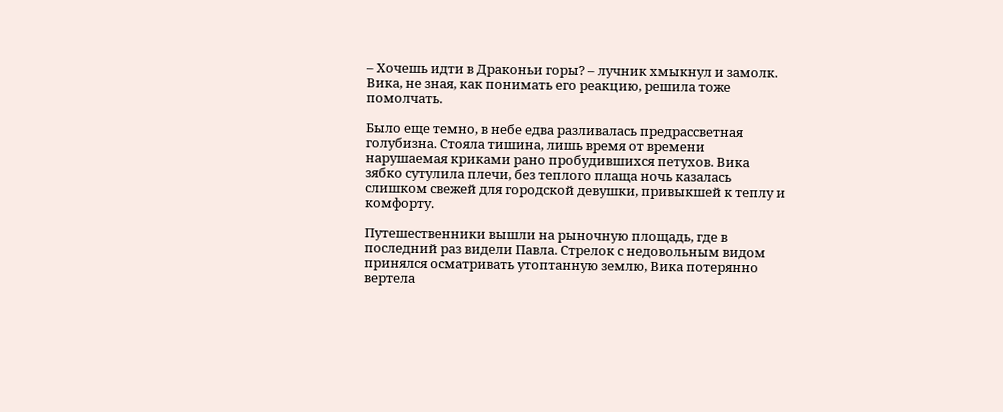– Хочешь идти в Драконьи горы? – лучник хмыкнул и замолк. Вика, не зная, как понимать его реакцию, решила тоже помолчать.

Было еще темно, в небе едва разливалась предрассветная голубизна. Стояла тишина, лишь время от времени нарушаемая криками рано пробудившихся петухов. Вика зябко сутулила плечи, без теплого плаща ночь казалась слишком свежей для городской девушки, привыкшей к теплу и комфорту.

Путешественники вышли на рыночную площадь, где в последний раз видели Павла. Стрелок с недовольным видом принялся осматривать утоптанную землю, Вика потерянно вертела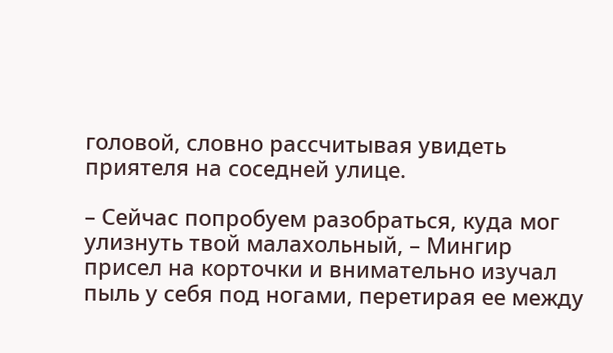головой, словно рассчитывая увидеть приятеля на соседней улице.

– Сейчас попробуем разобраться, куда мог улизнуть твой малахольный, – Мингир присел на корточки и внимательно изучал пыль у себя под ногами, перетирая ее между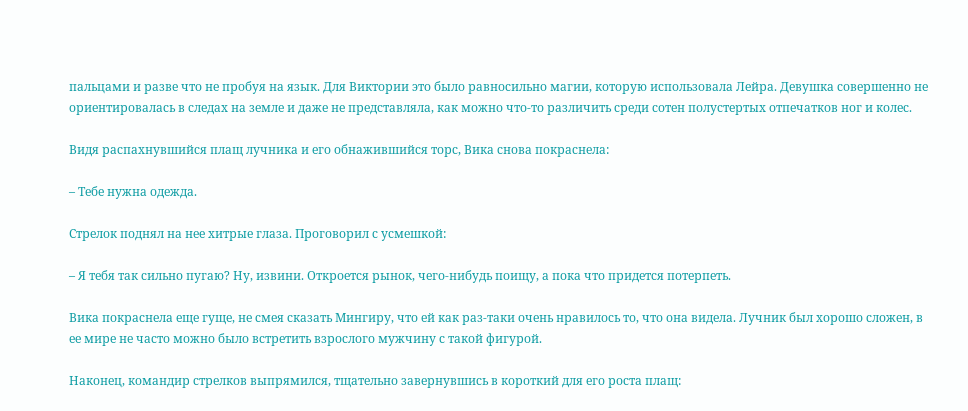пальцами и разве что не пробуя на язык. Для Виктории это было равносильно магии, которую использовала Лейра. Девушка совершенно не ориентировалась в следах на земле и даже не представляла, как можно что-то различить среди сотен полустертых отпечатков ног и колес.

Видя распахнувшийся плащ лучника и его обнажившийся торс, Вика снова покраснела:

– Тебе нужна одежда.

Стрелок поднял на нее хитрые глаза. Проговорил с усмешкой:

– Я тебя так сильно пугаю? Ну, извини. Откроется рынок, чего-нибудь поищу, а пока что придется потерпеть.

Вика покраснела еще гуще, не смея сказать Мингиру, что ей как раз-таки очень нравилось то, что она видела. Лучник был хорошо сложен, в ее мире не часто можно было встретить взрослого мужчину с такой фигурой.

Наконец, командир стрелков выпрямился, тщательно завернувшись в короткий для его роста плащ: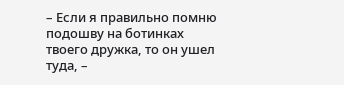– Если я правильно помню подошву на ботинках твоего дружка, то он ушел туда, –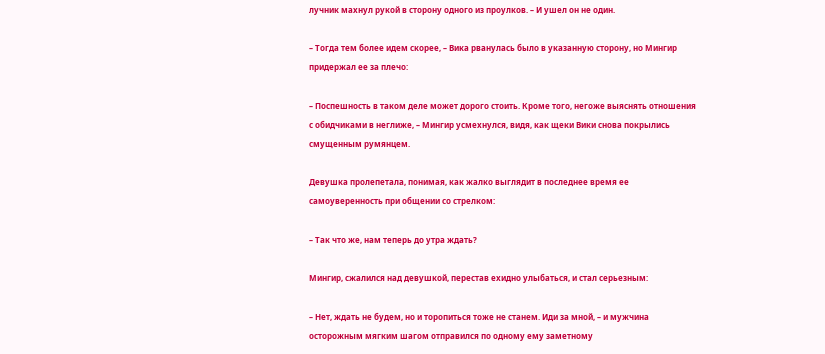лучник махнул рукой в сторону одного из проулков. – И ушел он не один.

– Тогда тем более идем скорее, – Вика рванулась было в указанную сторону, но Мингир придержал ее за плечо:

– Поспешность в таком деле может дорого стоить. Кроме того, негоже выяснять отношения с обидчиками в неглиже, – Мингир усмехнулся, видя, как щеки Вики снова покрылись смущенным румянцем.

Девушка пролепетала, понимая, как жалко выглядит в последнее время ее самоуверенность при общении со стрелком:

– Так что же, нам теперь до утра ждать?

Мингир, сжалился над девушкой, перестав ехидно улыбаться, и стал серьезным:

– Нет, ждать не будем, но и торопиться тоже не станем. Иди за мной, – и мужчина осторожным мягким шагом отправился по одному ему заметному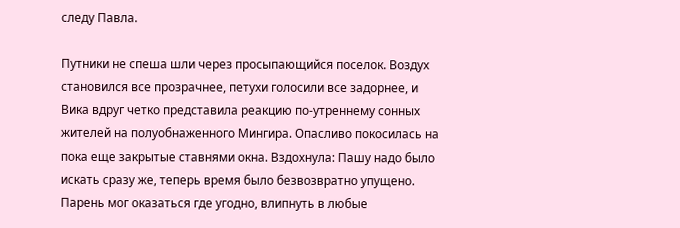следу Павла.

Путники не спеша шли через просыпающийся поселок. Воздух становился все прозрачнее, петухи голосили все задорнее, и Вика вдруг четко представила реакцию по-утреннему сонных жителей на полуобнаженного Мингира. Опасливо покосилась на пока еще закрытые ставнями окна. Вздохнула: Пашу надо было искать сразу же, теперь время было безвозвратно упущено. Парень мог оказаться где угодно, влипнуть в любые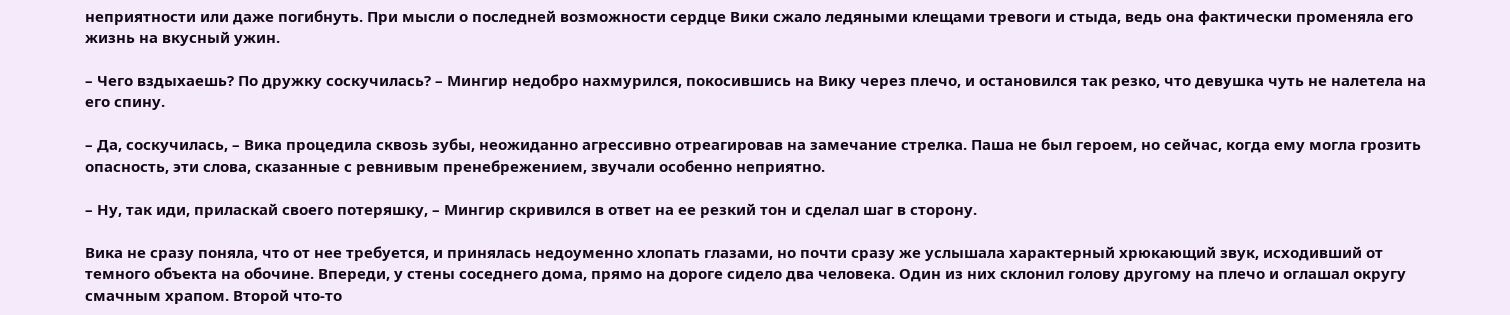неприятности или даже погибнуть. При мысли о последней возможности сердце Вики сжало ледяными клещами тревоги и стыда, ведь она фактически променяла его жизнь на вкусный ужин.

– Чего вздыхаешь? По дружку соскучилась? – Мингир недобро нахмурился, покосившись на Вику через плечо, и остановился так резко, что девушка чуть не налетела на его спину.

– Да, соскучилась, – Вика процедила сквозь зубы, неожиданно агрессивно отреагировав на замечание стрелка. Паша не был героем, но сейчас, когда ему могла грозить опасность, эти слова, сказанные с ревнивым пренебрежением, звучали особенно неприятно.

– Ну, так иди, приласкай своего потеряшку, – Мингир скривился в ответ на ее резкий тон и сделал шаг в сторону.

Вика не сразу поняла, что от нее требуется, и принялась недоуменно хлопать глазами, но почти сразу же услышала характерный хрюкающий звук, исходивший от темного объекта на обочине. Впереди, у стены соседнего дома, прямо на дороге сидело два человека. Один из них склонил голову другому на плечо и оглашал округу смачным храпом. Второй что-то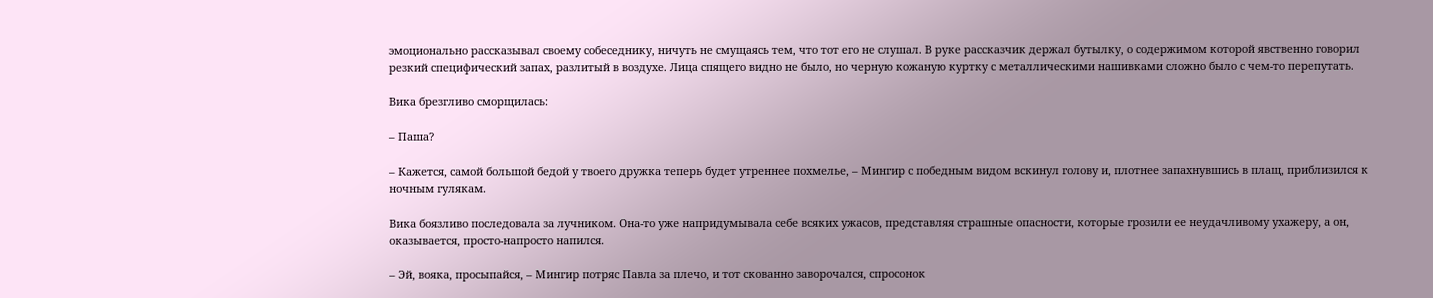эмоционально рассказывал своему собеседнику, ничуть не смущаясь тем, что тот его не слушал. В руке рассказчик держал бутылку, о содержимом которой явственно говорил резкий специфический запах, разлитый в воздухе. Лица спящего видно не было, но черную кожаную куртку с металлическими нашивками сложно было с чем-то перепутать.

Вика брезгливо сморщилась:

– Паша?

– Кажется, самой большой бедой у твоего дружка теперь будет утреннее похмелье, – Мингир с победным видом вскинул голову и, плотнее запахнувшись в плащ, приблизился к ночным гулякам.

Вика боязливо последовала за лучником. Она-то уже напридумывала себе всяких ужасов, представляя страшные опасности, которые грозили ее неудачливому ухажеру, а он, оказывается, просто-напросто напился.

– Эй, вояка, просыпайся, – Мингир потряс Павла за плечо, и тот скованно заворочался, спросонок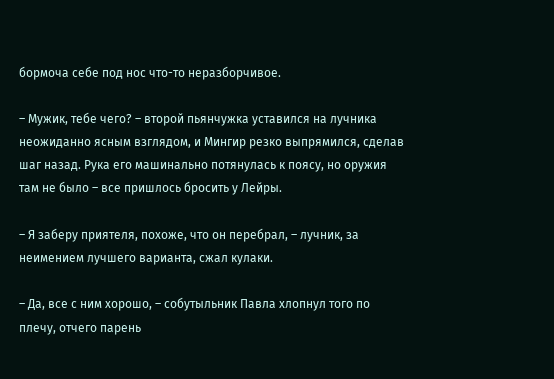бормоча себе под нос что-то неразборчивое.

– Мужик, тебе чего? – второй пьянчужка уставился на лучника неожиданно ясным взглядом, и Мингир резко выпрямился, сделав шаг назад. Рука его машинально потянулась к поясу, но оружия там не было – все пришлось бросить у Лейры.

– Я заберу приятеля, похоже, что он перебрал, – лучник, за неимением лучшего варианта, сжал кулаки.

– Да, все с ним хорошо, – собутыльник Павла хлопнул того по плечу, отчего парень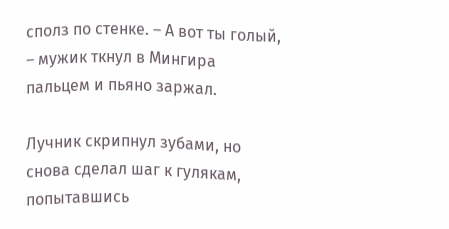сполз по стенке. – А вот ты голый, – мужик ткнул в Мингира пальцем и пьяно заржал.

Лучник скрипнул зубами, но снова сделал шаг к гулякам, попытавшись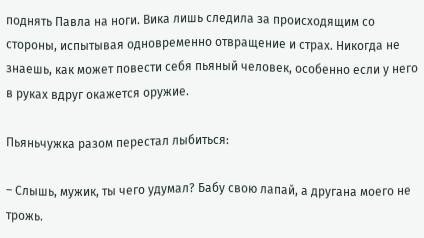поднять Павла на ноги. Вика лишь следила за происходящим со стороны, испытывая одновременно отвращение и страх. Никогда не знаешь, как может повести себя пьяный человек, особенно если у него в руках вдруг окажется оружие.

Пьяньчужка разом перестал лыбиться:

– Слышь, мужик, ты чего удумал? Бабу свою лапай, а другана моего не трожь.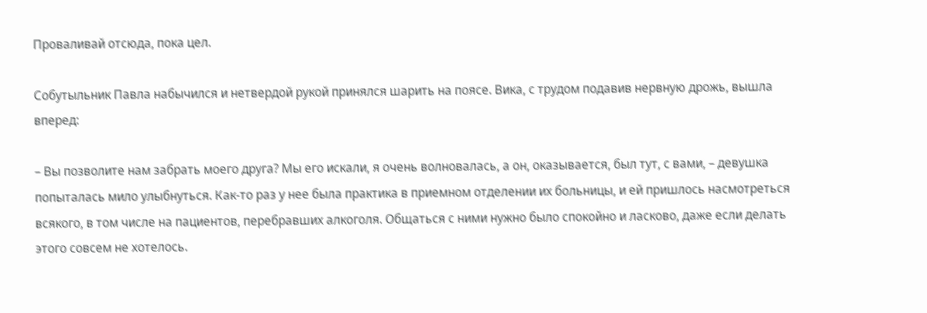Проваливай отсюда, пока цел.

Собутыльник Павла набычился и нетвердой рукой принялся шарить на поясе. Вика, с трудом подавив нервную дрожь, вышла вперед:

– Вы позволите нам забрать моего друга? Мы его искали, я очень волновалась, а он, оказывается, был тут, с вами, – девушка попыталась мило улыбнуться. Как-то раз у нее была практика в приемном отделении их больницы, и ей пришлось насмотреться всякого, в том числе на пациентов, перебравших алкоголя. Общаться с ними нужно было спокойно и ласково, даже если делать этого совсем не хотелось.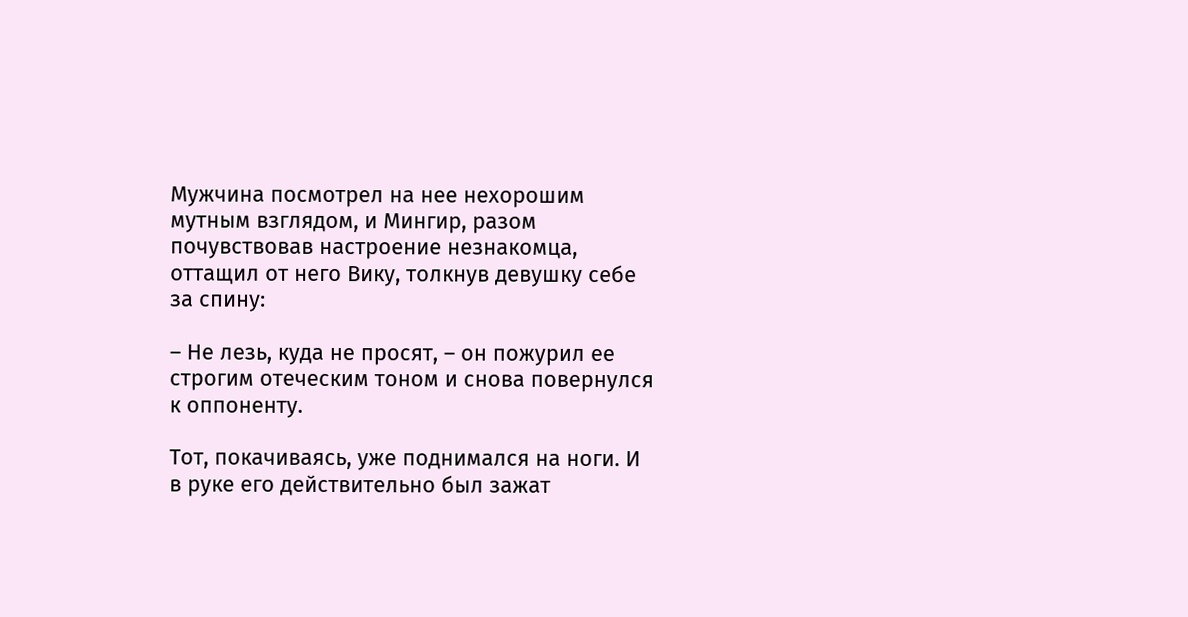Мужчина посмотрел на нее нехорошим мутным взглядом, и Мингир, разом почувствовав настроение незнакомца, оттащил от него Вику, толкнув девушку себе за спину:

– Не лезь, куда не просят, – он пожурил ее строгим отеческим тоном и снова повернулся к оппоненту.

Тот, покачиваясь, уже поднимался на ноги. И в руке его действительно был зажат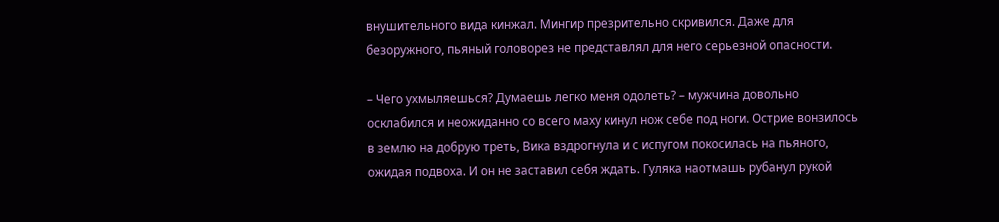внушительного вида кинжал. Мингир презрительно скривился. Даже для безоружного, пьяный головорез не представлял для него серьезной опасности.

– Чего ухмыляешься? Думаешь легко меня одолеть? – мужчина довольно осклабился и неожиданно со всего маху кинул нож себе под ноги. Острие вонзилось в землю на добрую треть, Вика вздрогнула и с испугом покосилась на пьяного, ожидая подвоха. И он не заставил себя ждать. Гуляка наотмашь рубанул рукой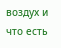воздух и что есть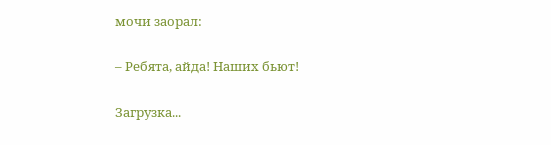мочи заорал:

– Ребята, айда! Наших бьют!

Загрузка...